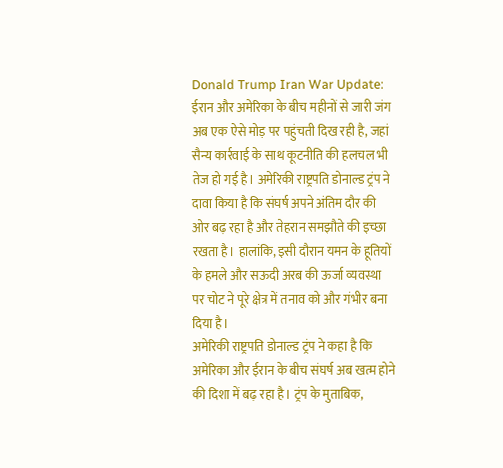Donald Trump Iran War Update: ईरान और अमेरिका के बीच महीनों से जारी जंग अब एक ऐसे मोड़ पर पहुंचती दिख रही है, जहां सैन्य कार्रवाई के साथ कूटनीति की हलचल भी तेज हो गई है। अमेरिकी राष्ट्रपति डोनाल्ड ट्रंप ने दावा किया है कि संघर्ष अपने अंतिम दौर की ओर बढ़ रहा है और तेहरान समझौते की इच्छा रखता है। हालांकि, इसी दौरान यमन के हूतियों के हमले और सऊदी अरब की ऊर्जा व्यवस्था पर चोट ने पूरे क्षेत्र में तनाव को और गंभीर बना दिया है।
अमेरिकी राष्ट्रपति डोनाल्ड ट्रंप ने कहा है कि अमेरिका और ईरान के बीच संघर्ष अब खत्म होने की दिशा में बढ़ रहा है। ट्रंप के मुताबिक,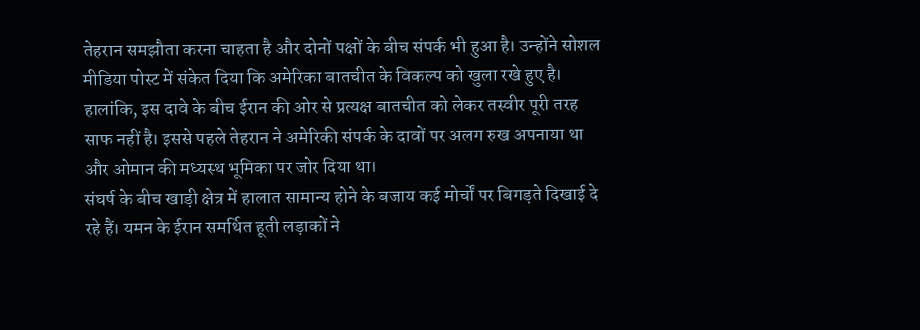तेहरान समझौता करना चाहता है और दोनों पक्षों के बीच संपर्क भी हुआ है। उन्होंने सोशल मीडिया पोस्ट में संकेत दिया कि अमेरिका बातचीत के विकल्प को खुला रखे हुए है।
हालांकि, इस दावे के बीच ईरान की ओर से प्रत्यक्ष बातचीत को लेकर तस्वीर पूरी तरह साफ नहीं है। इससे पहले तेहरान ने अमेरिकी संपर्क के दावों पर अलग रुख अपनाया था और ओमान की मध्यस्थ भूमिका पर जोर दिया था।
संघर्ष के बीच खाड़ी क्षेत्र में हालात सामान्य होने के बजाय कई मोर्चों पर बिगड़ते दिखाई दे रहे हैं। यमन के ईरान समर्थित हूती लड़ाकों ने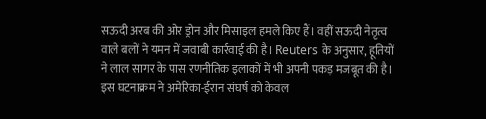सऊदी अरब की ओर ड्रोन और मिसाइल हमले किए हैं। वहीं सऊदी नेतृत्व वाले बलों ने यमन में जवाबी कार्रवाई की है। Reuters के अनुसार, हूतियों ने लाल सागर के पास रणनीतिक इलाकों में भी अपनी पकड़ मजबूत की है।
इस घटनाक्रम ने अमेरिका-ईरान संघर्ष को केवल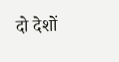दो देशों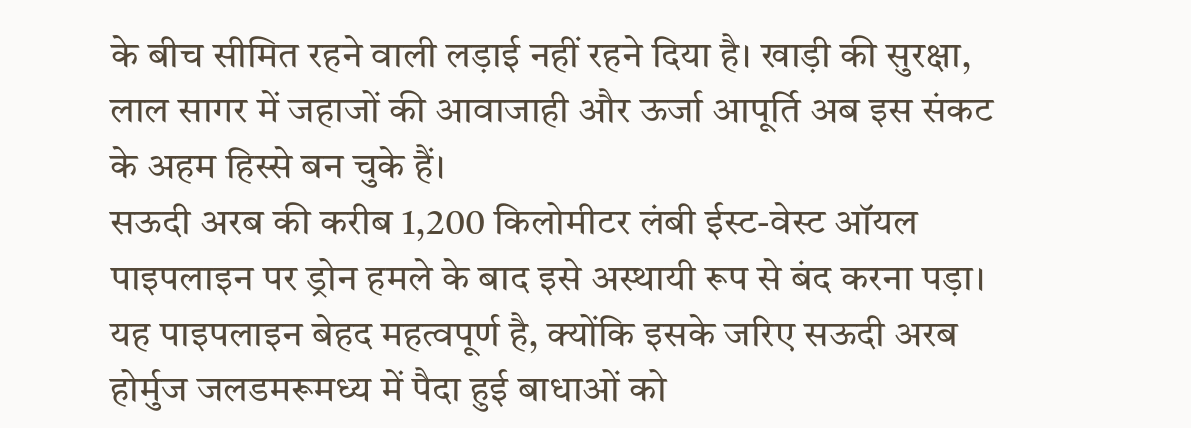के बीच सीमित रहने वाली लड़ाई नहीं रहने दिया है। खाड़ी की सुरक्षा, लाल सागर में जहाजों की आवाजाही और ऊर्जा आपूर्ति अब इस संकट के अहम हिस्से बन चुके हैं।
सऊदी अरब की करीब 1,200 किलोमीटर लंबी ईस्ट-वेस्ट ऑयल पाइपलाइन पर ड्रोन हमले के बाद इसे अस्थायी रूप से बंद करना पड़ा। यह पाइपलाइन बेहद महत्वपूर्ण है, क्योंकि इसके जरिए सऊदी अरब होर्मुज जलडमरूमध्य में पैदा हुई बाधाओं को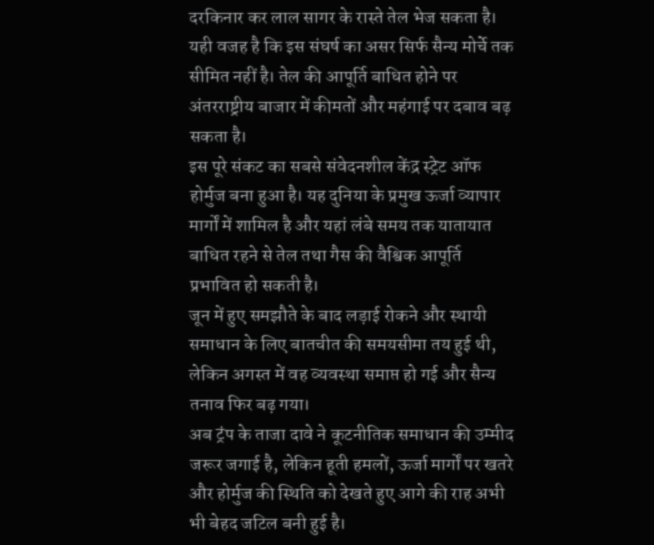दरकिनार कर लाल सागर के रास्ते तेल भेज सकता है।
यही वजह है कि इस संघर्ष का असर सिर्फ सैन्य मोर्चे तक सीमित नहीं है। तेल की आपूर्ति बाधित होने पर अंतरराष्ट्रीय बाजार में कीमतों और महंगाई पर दबाव बढ़ सकता है।
इस पूरे संकट का सबसे संवेदनशील केंद्र स्ट्रेट ऑफ होर्मुज बना हुआ है। यह दुनिया के प्रमुख ऊर्जा व्यापार मार्गों में शामिल है और यहां लंबे समय तक यातायात बाधित रहने से तेल तथा गैस की वैश्विक आपूर्ति प्रभावित हो सकती है।
जून में हुए समझौते के बाद लड़ाई रोकने और स्थायी समाधान के लिए बातचीत की समयसीमा तय हुई थी, लेकिन अगस्त में वह व्यवस्था समाप्त हो गई और सैन्य तनाव फिर बढ़ गया।
अब ट्रंप के ताजा दावे ने कूटनीतिक समाधान की उम्मीद जरूर जगाई है, लेकिन हूती हमलों, ऊर्जा मार्गों पर खतरे और होर्मुज की स्थिति को देखते हुए आगे की राह अभी भी बेहद जटिल बनी हुई है।